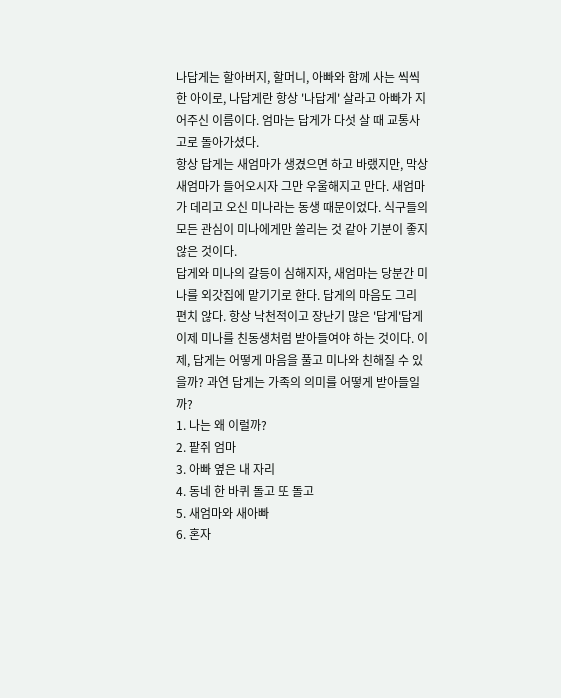나답게는 할아버지, 할머니, 아빠와 함께 사는 씩씩한 아이로, 나답게란 항상 '나답게' 살라고 아빠가 지어주신 이름이다. 엄마는 답게가 다섯 살 때 교통사고로 돌아가셨다.
항상 답게는 새엄마가 생겼으면 하고 바랬지만, 막상 새엄마가 들어오시자 그만 우울해지고 만다. 새엄마가 데리고 오신 미나라는 동생 때문이었다. 식구들의 모든 관심이 미나에게만 쏠리는 것 같아 기분이 좋지 않은 것이다.
답게와 미나의 갈등이 심해지자, 새엄마는 당분간 미나를 외갓집에 맡기기로 한다. 답게의 마음도 그리 편치 않다. 항상 낙천적이고 장난기 많은 '답게'답게 이제 미나를 친동생처럼 받아들여야 하는 것이다. 이제, 답게는 어떻게 마음을 풀고 미나와 친해질 수 있을까? 과연 답게는 가족의 의미를 어떻게 받아들일까?
1. 나는 왜 이럴까?
2. 팥쥐 엄마
3. 아빠 옆은 내 자리
4. 동네 한 바퀴 돌고 또 돌고
5. 새엄마와 새아빠
6. 혼자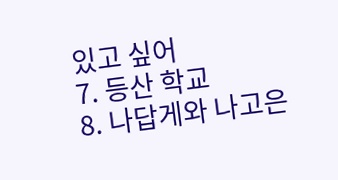있고 싶어
7. 등산 학교
8. 나답게와 나고은